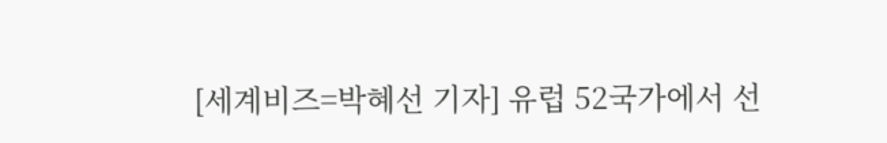[세계비즈=박혜선 기자] 유럽 52국가에서 선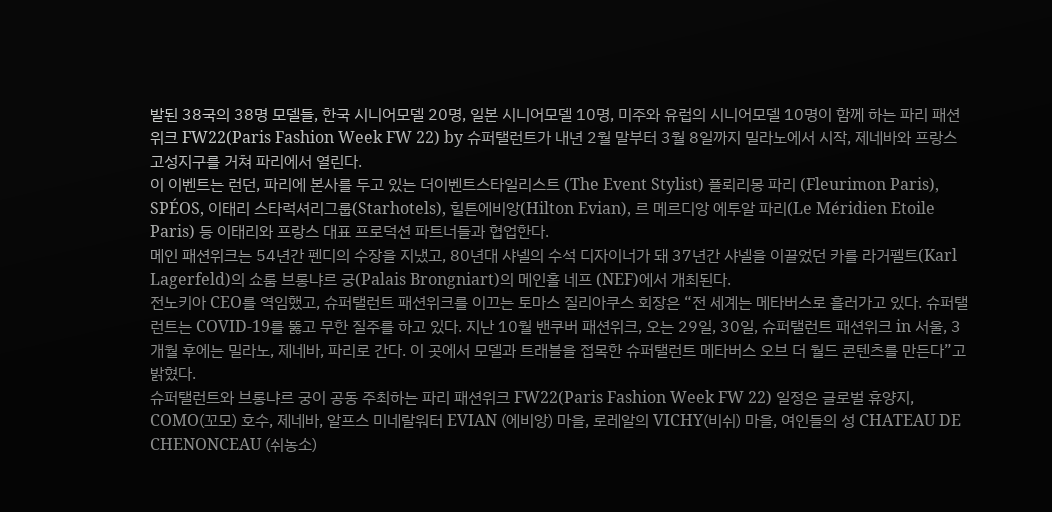발된 38국의 38명 모델들, 한국 시니어모델 20명, 일본 시니어모델 10명, 미주와 유럽의 시니어모델 10명이 함께 하는 파리 패션위크 FW22(Paris Fashion Week FW 22) by 슈퍼탤런트가 내년 2월 말부터 3월 8일까지 밀라노에서 시작, 제네바와 프랑스 고성지구를 거쳐 파리에서 열린다.
이 이벤트는 런던, 파리에 본사를 두고 있는 더이벤트스타일리스트 (The Event Stylist) 플뢰리몽 파리 (Fleurimon Paris), SPÉOS, 이태리 스타럭셔리그룹(Starhotels), 힐튼에비앙(Hilton Evian), 르 메르디앙 에투알 파리(Le Méridien Etoile Paris) 등 이태리와 프랑스 대표 프로덕션 파트너들과 협업한다.
메인 패션위크는 54년간 펜디의 수장을 지냈고, 80년대 샤넬의 수석 디자이너가 돼 37년간 샤넬을 이끌었던 카를 라거펠트(Karl Lagerfeld)의 쇼룸 브롱냐르 궁(Palais Brongniart)의 메인홀 네프 (NEF)에서 개최된다.
전노키아 CEO를 역임했고, 슈퍼탤런트 패션위크를 이끄는 토마스 질리아쿠스 회장은 “전 세계는 메타버스로 흘러가고 있다. 슈퍼탤런트는 COVID-19를 뚫고 무한 질주를 하고 있다. 지난 10월 밴쿠버 패션위크, 오는 29일, 30일, 슈퍼탤런트 패션위크 in 서울, 3개월 후에는 밀라노, 제네바, 파리로 간다. 이 곳에서 모델과 트래블을 접목한 슈퍼탤런트 메타버스 오브 더 월드 콘텐츠를 만든다”고 밝혔다.
슈퍼탤런트와 브롱냐르 궁이 공동 주최하는 파리 패션위크 FW22(Paris Fashion Week FW 22) 일정은 글로벌 휴양지, COMO(꼬모) 호수, 제네바, 알프스 미네랄워터 EVIAN (에비앙) 마을, 로레알의 VICHY(비쉬) 마을, 여인들의 성 CHATEAU DE CHENONCEAU (쉬농소)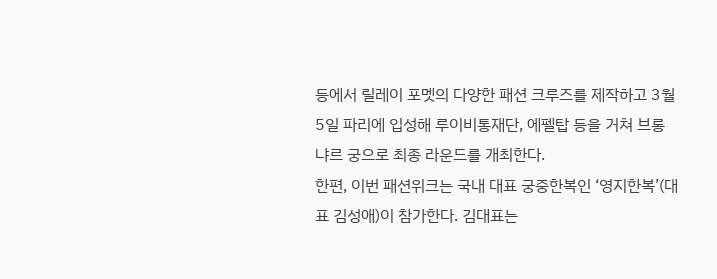등에서 릴레이 포멧의 다양한 패션 크루즈를 제작하고 3월 5일 파리에 입성해 루이비통재단, 에펠탑 등을 거쳐 브롱냐르 궁으로 최종 라운드를 개최한다.
한편, 이번 패션위크는 국내 대표 궁중한복인 ‘영지한복’(대표 김성애)이 참가한다. 김대표는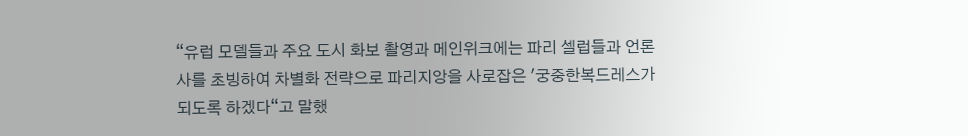“유럽 모델들과 주요 도시 화보 촬영과 메인위크에는 파리 셀럽들과 언론사를 초빙하여 차별화 전략으로 파리지앙을 사로잡은 '궁중한복드레스가 되도록 하겠다“고 말했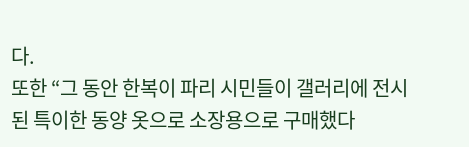다.
또한 “그 동안 한복이 파리 시민들이 갤러리에 전시된 특이한 동양 옷으로 소장용으로 구매했다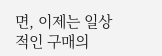면, 이제는 일상적인 구매의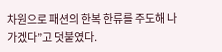차원으로 패션의 한복 한류를 주도해 나가겠다”고 덧붙였다.